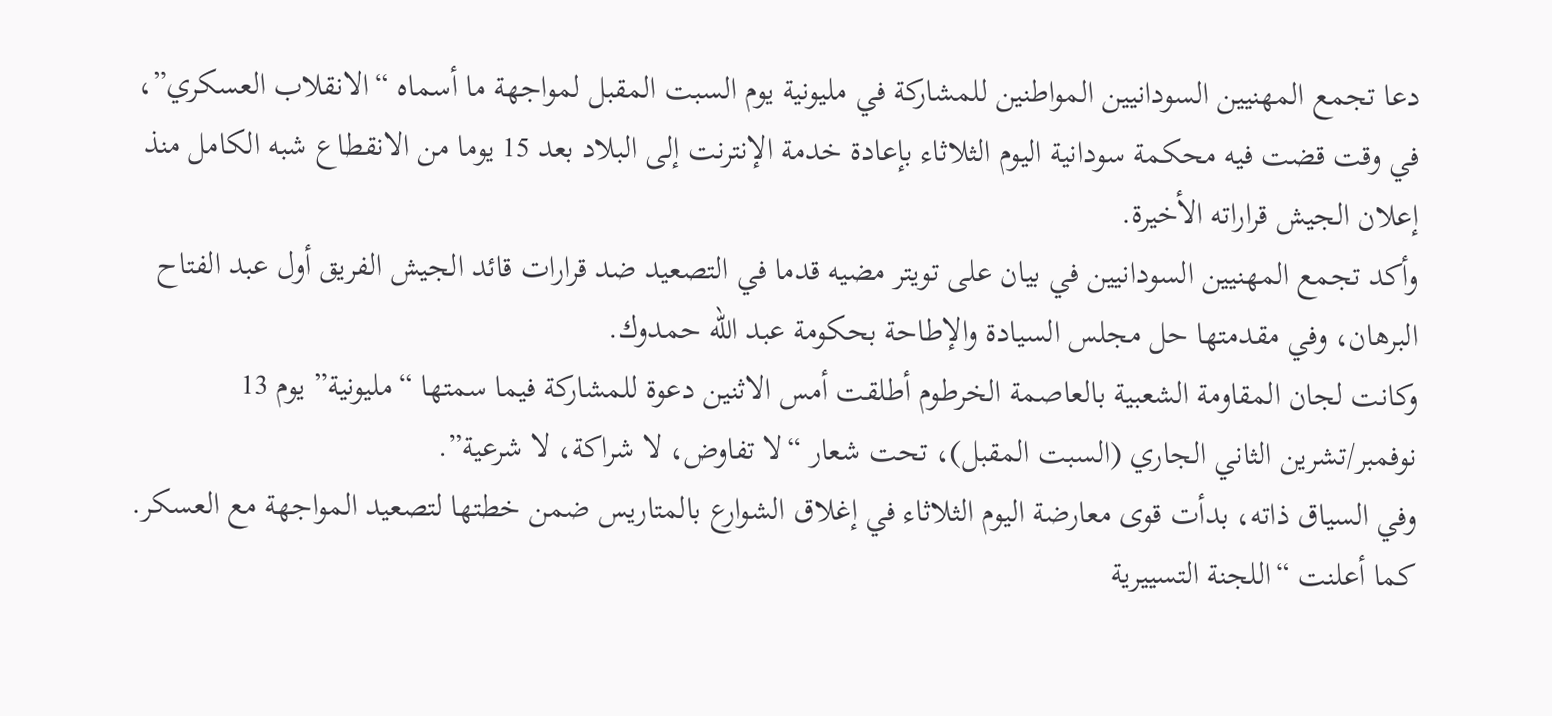دعا تجمع المهنيين السودانيين المواطنين للمشاركة في مليونية يوم السبت المقبل لمواجهة ما أسماه “الانقلاب العسكري”، في وقت قضت فيه محكمة سودانية اليوم الثلاثاء بإعادة خدمة الإنترنت إلى البلاد بعد 15 يوما من الانقطاع شبه الكامل منذ إعلان الجيش قراراته الأخيرة.
وأكد تجمع المهنيين السودانيين في بيان على تويتر مضيه قدما في التصعيد ضد قرارات قائد الجيش الفريق أول عبد الفتاح البرهان، وفي مقدمتها حل مجلس السيادة والإطاحة بحكومة عبد الله حمدوك.
وكانت لجان المقاومة الشعبية بالعاصمة الخرطوم أطلقت أمس الاثنين دعوة للمشاركة فيما سمتها “مليونية” يوم 13 نوفمبر/تشرين الثاني الجاري (السبت المقبل)، تحت شعار “لا تفاوض، لا شراكة، لا شرعية”.
وفي السياق ذاته، بدأت قوى معارضة اليوم الثلاثاء في إغلاق الشوارع بالمتاريس ضمن خطتها لتصعيد المواجهة مع العسكر.
كما أعلنت “اللجنة التسييرية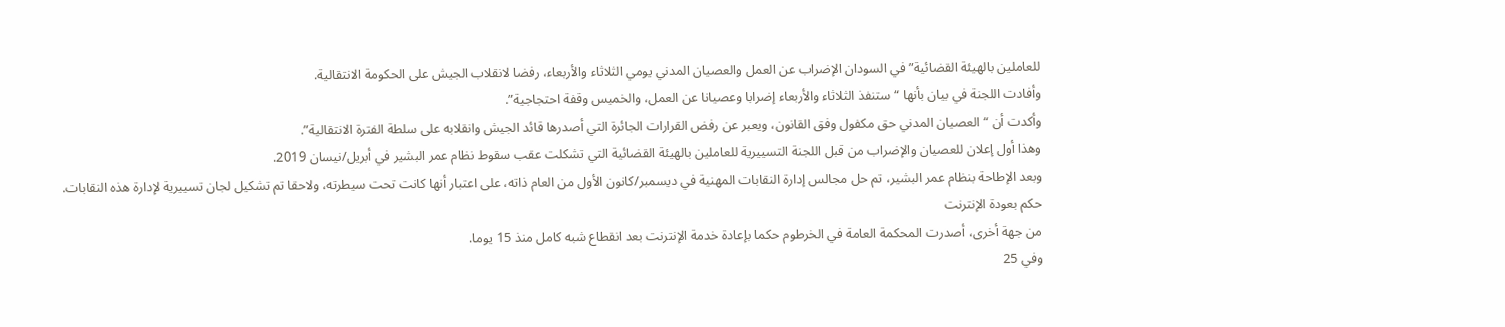للعاملين بالهيئة القضائية” في السودان الإضراب عن العمل والعصيان المدني يومي الثلاثاء والأربعاء، رفضا لانقلاب الجيش على الحكومة الانتقالية.
وأفادت اللجنة في بيان بأنها “ستنفذ الثلاثاء والأربعاء إضرابا وعصيانا عن العمل، والخميس وقفة احتجاجية”.
وأكدت أن “العصيان المدني حق مكفول وفق القانون، ويعبر عن رفض القرارات الجائرة التي أصدرها قائد الجيش وانقلابه على سلطة الفترة الانتقالية”.
وهذا أول إعلان للعصيان والإضراب من قبل اللجنة التسييرية للعاملين بالهيئة القضائية التي تشكلت عقب سقوط نظام عمر البشير في أبريل/نيسان 2019.
وبعد الإطاحة بنظام عمر البشير، تم حل مجالس إدارة النقابات المهنية في ديسمبر/كانون الأول من العام ذاته، على اعتبار أنها كانت تحت سيطرته، ولاحقا تم تشكيل لجان تسييرية لإدارة هذه النقابات.
حكم بعودة الإنترنت
من جهة أخرى، أصدرت المحكمة العامة في الخرطوم حكما بإعادة خدمة الإنترنت بعد انقطاع شبه كامل منذ 15 يوما.
وفي 25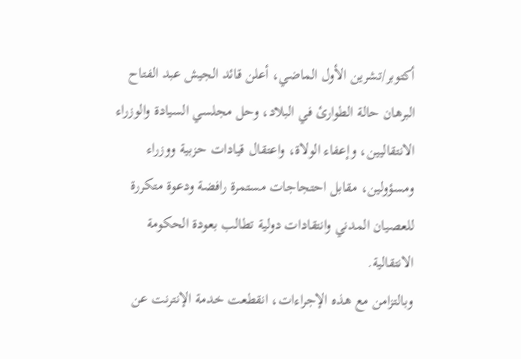أكتوبر/تشرين الأول الماضي، أعلن قائد الجيش عبد الفتاح البرهان حالة الطوارئ في البلاد، وحل مجلسي السيادة والوزراء الانتقاليين، وإعفاء الولاة، واعتقال قيادات حزبية ووزراء ومسؤولين، مقابل احتجاجات مستمرة رافضة ودعوة متكررة للعصيان المدني وانتقادات دولية تطالب بعودة الحكومة الانتقالية.
وبالتزامن مع هذه الإجراءات، انقطعت خدمة الإنترنت عن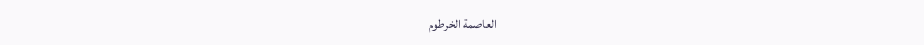العاصمة الخرطوم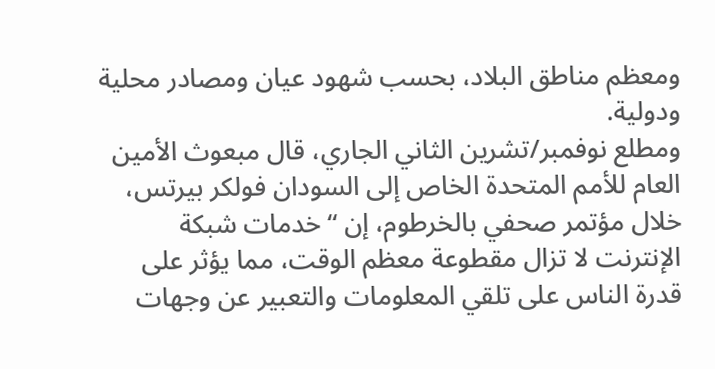ومعظم مناطق البلاد، بحسب شهود عيان ومصادر محلية ودولية.
ومطلع نوفمبر/تشرين الثاني الجاري، قال مبعوث الأمين العام للأمم المتحدة الخاص إلى السودان فولكر بيرتس، خلال مؤتمر صحفي بالخرطوم، إن “خدمات شبكة الإنترنت لا تزال مقطوعة معظم الوقت، مما يؤثر على قدرة الناس على تلقي المعلومات والتعبير عن وجهات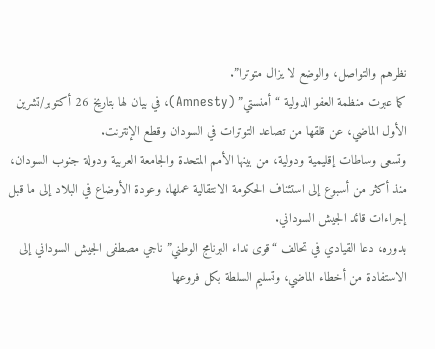نظرهم والتواصل، والوضع لا يزال متوترا”.
كما عبرت منظمة العفو الدولية “أمنستي” (Amnesty)، في بيان لها بتاريخ 26 أكتوبر/تشرين الأول الماضي، عن قلقها من تصاعد التوترات في السودان وقطع الإنترنت.
وتسعى وساطات إقليمية ودولية، من بينها الأمم المتحدة والجامعة العربية ودولة جنوب السودان، منذ أكثر من أسبوع إلى استئناف الحكومة الانتقالية عملها، وعودة الأوضاع في البلاد إلى ما قبل إجراءات قائد الجيش السوداني.
بدوره، دعا القيادي في تحالف “قوى نداء البرنامج الوطني” ناجي مصطفى الجيش السوداني إلى الاستفادة من أخطاء الماضي، وتسليم السلطة بكل فروعها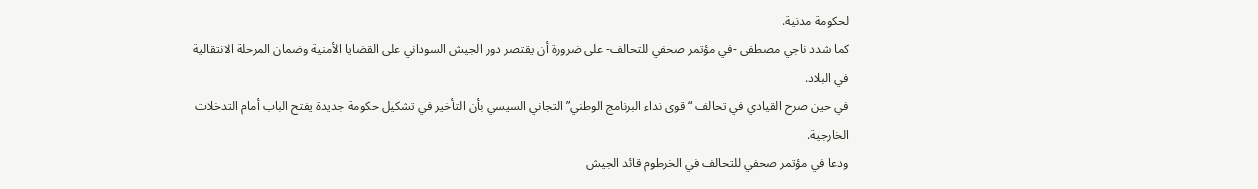لحكومة مدنية.
كما شدد ناجي مصطفى -في مؤتمر صحفي للتحالف- على ضرورة أن يقتصر دور الجيش السوداني على القضايا الأمنية وضمان المرحلة الانتقالية في البلاد.
في حين صرح القيادي في تحالف “قوى نداء البرنامج الوطني” التجاني السيسي بأن التأخير في تشكيل حكومة جديدة يفتح الباب أمام التدخلات الخارجية.
ودعا في مؤتمر صحفي للتحالف في الخرطوم قائد الجيش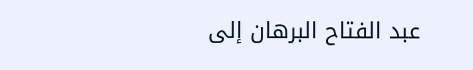عبد الفتاح البرهان إلى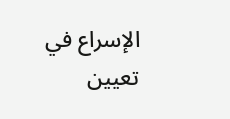الإسراع في تعيين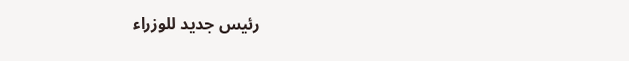رئيس جديد للوزراء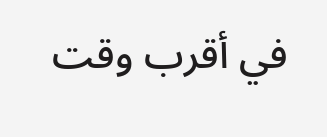في أقرب وقت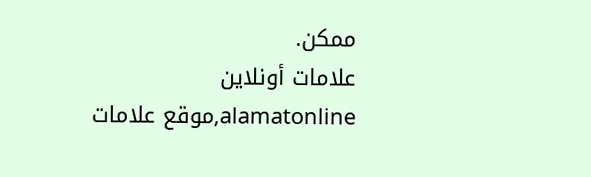ممكن.
علامات أونلاين alamatonline,موقع علامات